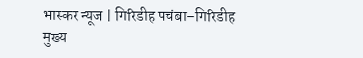भास्कर न्यूज | गिरिडीह पचंबा–गिरिडीह मुख्य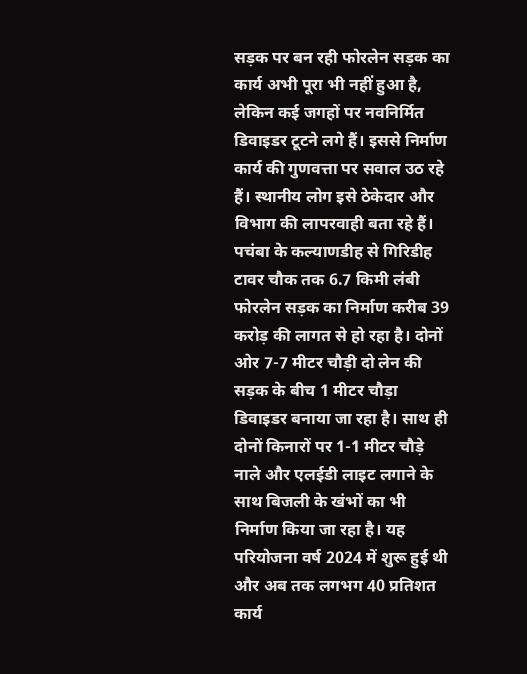सड़क पर बन रही फोरलेन सड़क का कार्य अभी पूरा भी नहीं हुआ है, लेकिन कई जगहों पर नवनिर्मित डिवाइडर टूटने लगे हैं। इससे निर्माण कार्य की गुणवत्ता पर सवाल उठ रहे हैं। स्थानीय लोग इसे ठेकेदार और विभाग की लापरवाही बता रहे हैं। पचंबा के कल्याणडीह से गिरिडीह टावर चौक तक 6.7 किमी लंबी फोरलेन सड़क का निर्माण करीब 39 करोड़ की लागत से हो रहा है। दोनों ओर 7-7 मीटर चौड़ी दो लेन की सड़क के बीच 1 मीटर चौड़ा डिवाइडर बनाया जा रहा है। साथ ही दोनों किनारों पर 1-1 मीटर चौड़े नाले और एलईडी लाइट लगाने के साथ बिजली के खंभों का भी निर्माण किया जा रहा है। यह परियोजना वर्ष 2024 में शुरू हुई थी और अब तक लगभग 40 प्रतिशत कार्य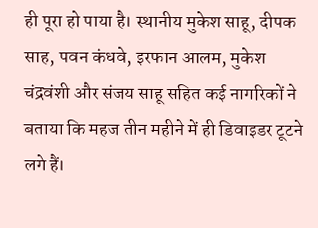ही पूरा हो पाया है। स्थानीय मुकेश साहू, दीपक साह, पवन कंधवे, इरफान आलम, मुकेश चंद्रवंशी और संजय साहू सहित कई नागरिकों ने बताया कि महज तीन महीने में ही डिवाइडर टूटने लगे हैं।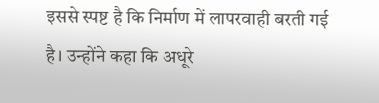इससे स्पष्ट है कि निर्माण में लापरवाही बरती गई है। उन्होंने कहा कि अधूरे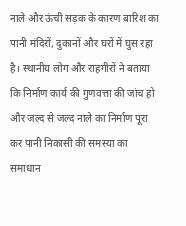नाले और ऊंची सड़क के कारण बारिश का पानी मंदिरों, दुकानों और घरों में घुस रहा है। स्थानीय लोग और राहगीरों ने बताया कि निर्माण कार्य की गुणवत्ता की जांच हो और जल्द से जल्द नाले का निर्माण पूरा कर पानी निकासी की समस्या का समाधान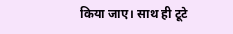किया जाए। साथ ही टूटे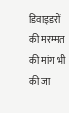डिवाइडरों की मरम्मत की मांग भी की जा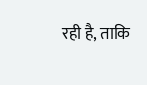रही है, ताकि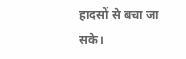हादसों से बचा जा सके।